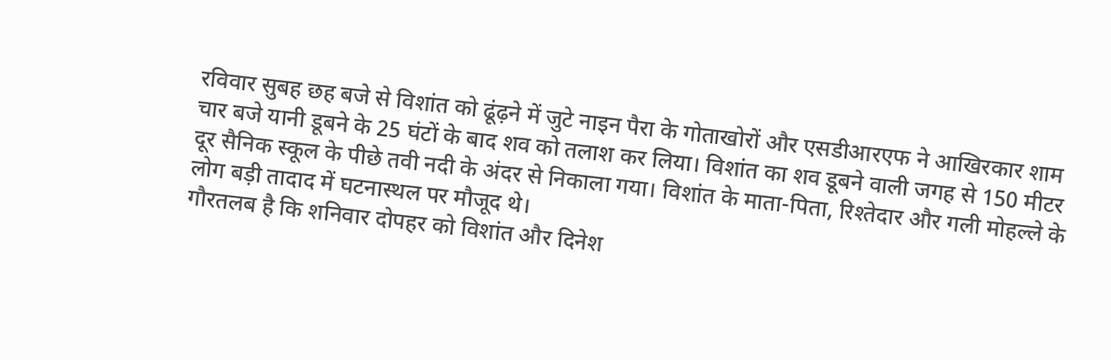रविवार सुबह छह बजे से विशांत को ढूंढ़ने में जुटे नाइन पैरा के गोताखोरों और एसडीआरएफ ने आखिरकार शाम चार बजे यानी डूबने के 25 घंटों के बाद शव को तलाश कर लिया। विशांत का शव डूबने वाली जगह से 150 मीटर दूर सैनिक स्कूल के पीछे तवी नदी के अंदर से निकाला गया। विशांत के माता-पिता, रिश्तेदार और गली मोहल्ले के लोग बड़ी तादाद में घटनास्थल पर मौजूद थे।
गौरतलब है कि शनिवार दोपहर को विशांत और दिनेश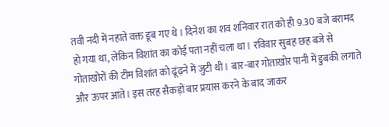तवी नदी में नहाते वक्त डूब गए थे। दिनेश का शव शनिवार रात को ही 9.30 बजे बरामद हो गया था, लेकिन विशांत का कोई पता नहीं चला था। रविवार सुबह छह बजे से गोताखोरों की टीम विशांत को ढूंढ़ने में जुटी थी। बार-बार गोताखोर पानी में डुबकी लगाते और ऊपर आते। इस तरह सैकड़ों बार प्रयास करने के बाद जाकर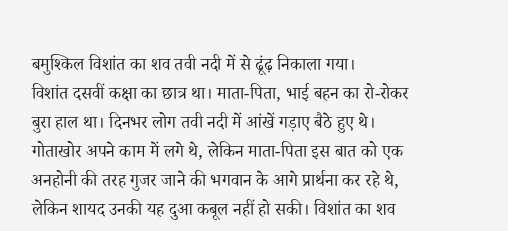बमुश्किल विशांत का शव तवी नदी में से ढूंढ़ निकाला गया।
विशांत दसवीं कक्षा का छात्र था। माता-पिता, भाई बहन का रो-रोकर बुरा हाल था। दिनभर लोग तवी नदी में आंखें गड़ाए बैठे हुए थे। गोताखोर अपने काम में लगे थे, लेकिन माता-पिता इस बात को एक अनहोनी की तरह गुजर जाने की भगवान के आगे प्रार्थना कर रहे थे, लेकिन शायद उनकी यह दुआ कबूल नहीं हो सकी। विशांत का शव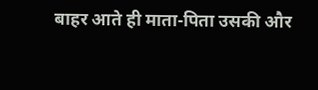बाहर आते ही माता-पिता उसकी और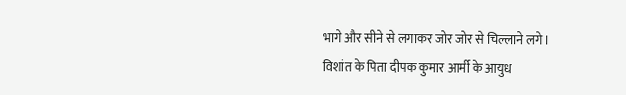भागे और सीने से लगाकर जोर जोर से चिल्लाने लगे।
विशांत के पिता दीपक कुमार आर्मी के आयुध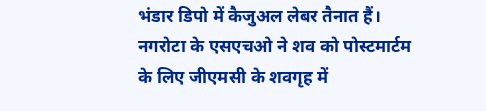भंडार डिपो में कैजुअल लेबर तैनात हैं। नगरोटा के एसएचओ ने शव को पोस्टमार्टम के लिए जीएमसी के शवगृह में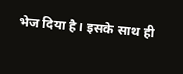भेज दिया है। इसके साथ ही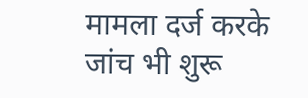मामला दर्ज करके जांच भी शुरू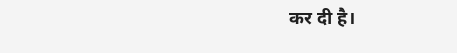कर दी है।